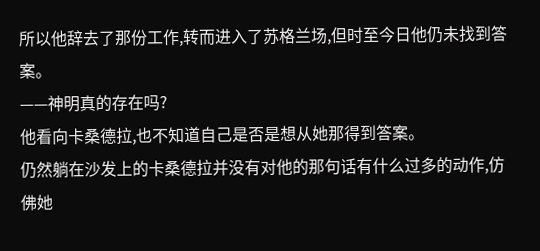所以他辞去了那份工作,转而进入了苏格兰场,但时至今日他仍未找到答案。
——神明真的存在吗?
他看向卡桑德拉,也不知道自己是否是想从她那得到答案。
仍然躺在沙发上的卡桑德拉并没有对他的那句话有什么过多的动作,仿佛她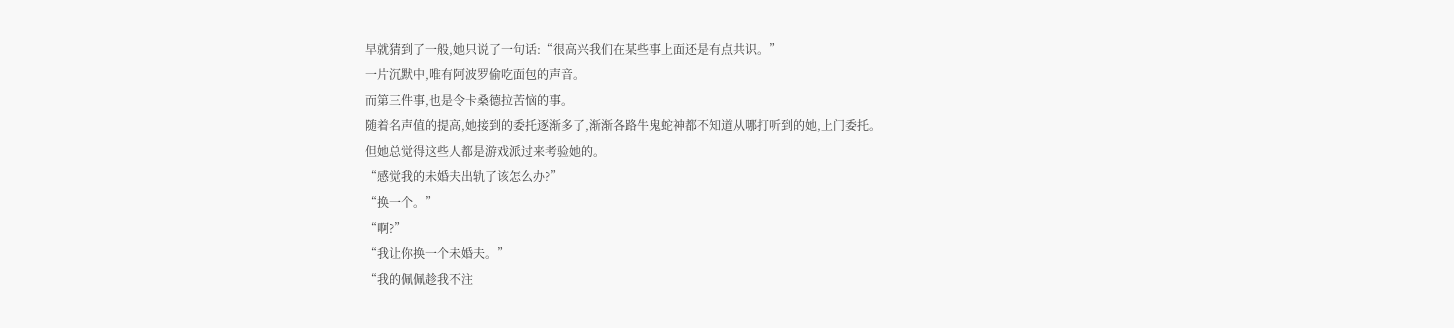早就猜到了一般,她只说了一句话:“很高兴我们在某些事上面还是有点共识。”
一片沉默中,唯有阿波罗偷吃面包的声音。
而第三件事,也是令卡桑德拉苦恼的事。
随着名声值的提高,她接到的委托逐渐多了,渐渐各路牛鬼蛇神都不知道从哪打听到的她,上门委托。
但她总觉得这些人都是游戏派过来考验她的。
“感觉我的未婚夫出轨了该怎么办?”
“换一个。”
“啊?”
“我让你换一个未婚夫。”
“我的佩佩趁我不注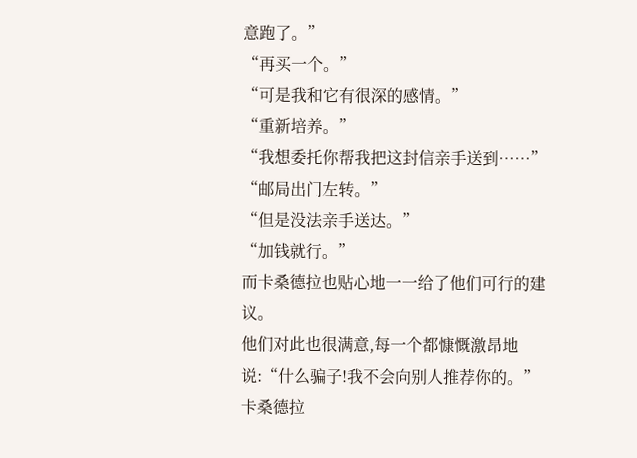意跑了。”
“再买一个。”
“可是我和它有很深的感情。”
“重新培养。”
“我想委托你帮我把这封信亲手送到……”
“邮局出门左转。”
“但是没法亲手送达。”
“加钱就行。”
而卡桑德拉也贴心地一一给了他们可行的建议。
他们对此也很满意,每一个都慷慨激昂地说:“什么骗子!我不会向别人推荐你的。”
卡桑德拉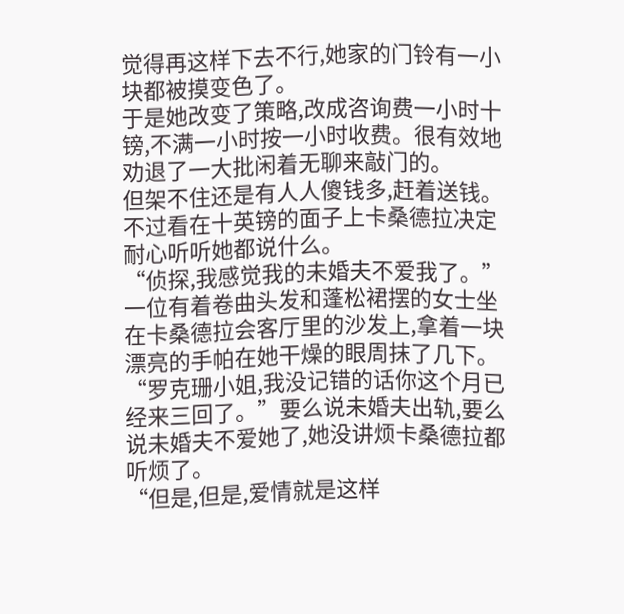觉得再这样下去不行,她家的门铃有一小块都被摸变色了。
于是她改变了策略,改成咨询费一小时十镑,不满一小时按一小时收费。很有效地劝退了一大批闲着无聊来敲门的。
但架不住还是有人人傻钱多,赶着送钱。
不过看在十英镑的面子上卡桑德拉决定耐心听听她都说什么。
“侦探,我感觉我的未婚夫不爱我了。”一位有着卷曲头发和蓬松裙摆的女士坐在卡桑德拉会客厅里的沙发上,拿着一块漂亮的手帕在她干燥的眼周抹了几下。
“罗克珊小姐,我没记错的话你这个月已经来三回了。”要么说未婚夫出轨,要么说未婚夫不爱她了,她没讲烦卡桑德拉都听烦了。
“但是,但是,爱情就是这样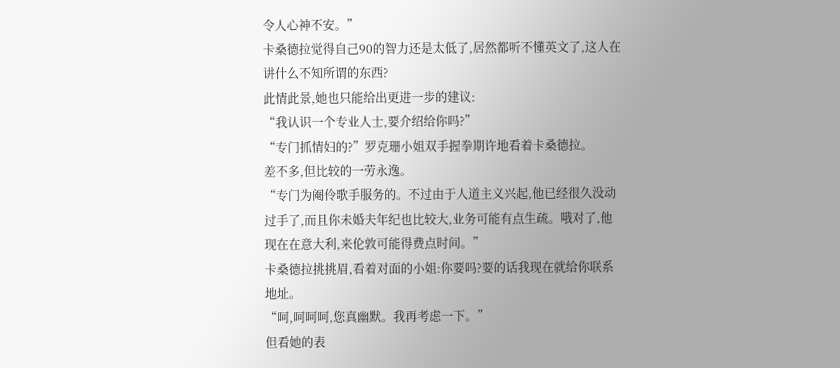令人心神不安。”
卡桑德拉觉得自己90的智力还是太低了,居然都听不懂英文了,这人在讲什么不知所谓的东西?
此情此景,她也只能给出更进一步的建议:
“我认识一个专业人士,要介绍给你吗?”
“专门抓情妇的?”罗克珊小姐双手握拳期许地看着卡桑德拉。
差不多,但比较的一劳永逸。
“专门为阉伶歌手服务的。不过由于人道主义兴起,他已经很久没动过手了,而且你未婚夫年纪也比较大,业务可能有点生疏。哦对了,他现在在意大利,来伦敦可能得费点时间。”
卡桑德拉挑挑眉,看着对面的小姐:你要吗?要的话我现在就给你联系地址。
“呵,呵呵呵,您真幽默。我再考虑一下。”
但看她的表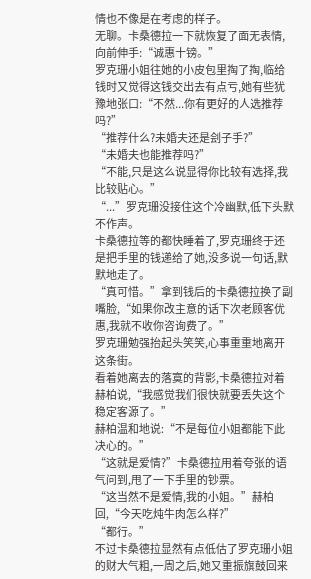情也不像是在考虑的样子。
无聊。卡桑德拉一下就恢复了面无表情,向前伸手:“诚惠十镑。”
罗克珊小姐往她的小皮包里掏了掏,临给钱时又觉得这钱交出去有点亏,她有些犹豫地张口:“不然...你有更好的人选推荐吗?”
“推荐什么?未婚夫还是刽子手?”
“未婚夫也能推荐吗?”
“不能,只是这么说显得你比较有选择,我比较贴心。”
“...”罗克珊没接住这个冷幽默,低下头默不作声。
卡桑德拉等的都快睡着了,罗克珊终于还是把手里的钱递给了她,没多说一句话,默默地走了。
“真可惜。”拿到钱后的卡桑德拉换了副嘴脸,“如果你改主意的话下次老顾客优惠,我就不收你咨询费了。”
罗克珊勉强抬起头笑笑,心事重重地离开这条街。
看着她离去的落寞的背影,卡桑德拉对着赫柏说,“我感觉我们很快就要丢失这个稳定客源了。”
赫柏温和地说:“不是每位小姐都能下此决心的。”
“这就是爱情?”卡桑德拉用着夸张的语气问到,甩了一下手里的钞票。
“这当然不是爱情,我的小姐。”赫柏回,“今天吃炖牛肉怎么样?”
“都行。”
不过卡桑德拉显然有点低估了罗克珊小姐的财大气粗,一周之后,她又重振旗鼓回来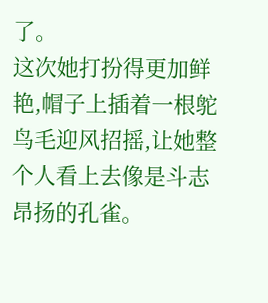了。
这次她打扮得更加鲜艳,帽子上插着一根鸵鸟毛迎风招摇,让她整个人看上去像是斗志昂扬的孔雀。